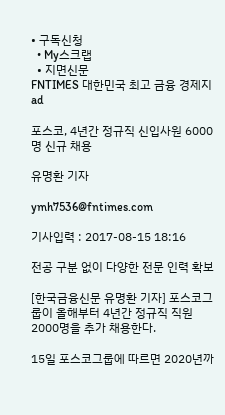• 구독신청
  • My스크랩
  • 지면신문
FNTIMES 대한민국 최고 금융 경제지
ad

포스코, 4년간 정규직 신입사원 6000명 신규 채용

유명환 기자

ymh7536@fntimes.com

기사입력 : 2017-08-15 18:16

전공 구분 없이 다양한 전문 인력 확보

[한국금융신문 유명환 기자] 포스코그룹이 올해부터 4년간 정규직 직원 2000명을 추가 채용한다.

15일 포스코그룹에 따르면 2020년까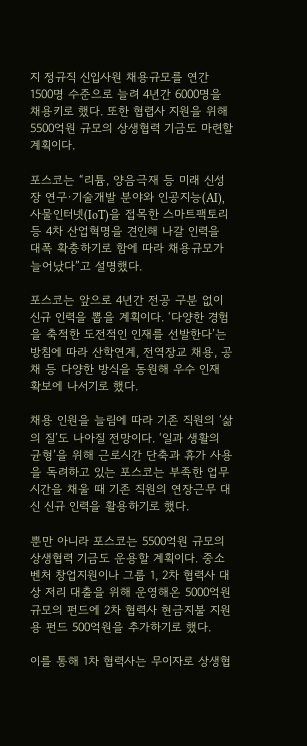지 정규직 신입사원 채용규모를 연간 1500명 수준으로 늘려 4년간 6000명을 채용키로 했다. 또한 협렵사 지원을 위해 5500억원 규모의 상생협력 기금도 마련할 계획이다.

포스코는 “리튬, 양음극재 등 미래 신성장 연구·기술개발 분야와 인공지능(AI), 사물인터넷(IoT)을 접목한 스마트팩토리 등 4차 산업혁명을 견인해 나갈 인력을 대폭 확충하기로 함에 따라 채용규모가 늘어났다”고 설명했다.

포스코는 앞으로 4년간 전공 구분 없이 신규 인력을 뽑을 계획이다. ‘다양한 경험을 축적한 도전적인 인재를 선발한다’는 방침에 따라 산학연계, 전역장교 채용, 공채 등 다양한 방식을 동원해 우수 인재 확보에 나서기로 했다.

채용 인원을 늘림에 따라 기존 직원의 ‘삶의 질’도 나아질 전망이다. ‘일과 생활의 균형’을 위해 근로시간 단축과 휴가 사용을 독려하고 있는 포스코는 부족한 업무시간을 채울 때 기존 직원의 연장근무 대신 신규 인력을 활용하기로 했다.

뿐만 아니라 포스코는 5500억원 규모의 상생협력 기금도 운용할 계획이다. 중소벤처 창업지원이나 그룹 1, 2차 협력사 대상 저리 대출을 위해 운영해온 5000억원 규모의 펀드에 2차 협력사 현금지불 지원용 펀드 500억원을 추가하기로 했다.

이를 통해 1차 협력사는 무이자로 상생협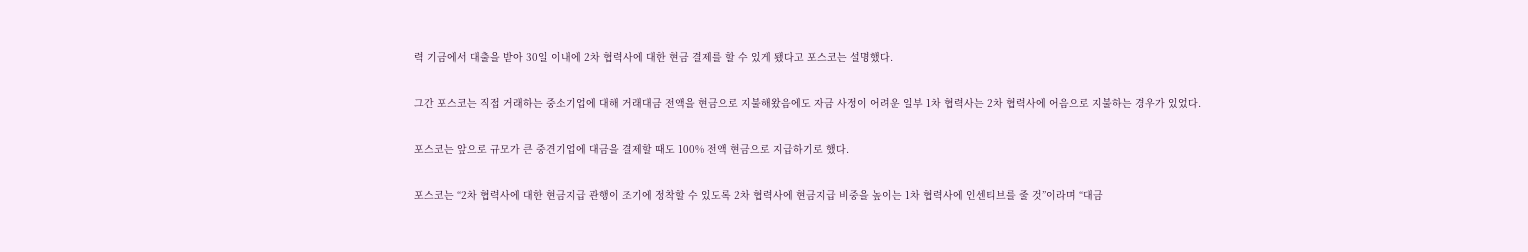력 기금에서 대출을 받아 30일 이내에 2차 협력사에 대한 현금 결제를 할 수 있게 됐다고 포스코는 설명했다.

그간 포스코는 직접 거래하는 중소기업에 대해 거래대금 전액을 현금으로 지불해왔음에도 자금 사정이 어려운 일부 1차 협력사는 2차 협력사에 어음으로 지불하는 경우가 있었다.

포스코는 앞으로 규모가 큰 중견기업에 대금을 결제할 때도 100% 전액 현금으로 지급하기로 했다.

포스코는 “2차 협력사에 대한 현금지급 관행이 조기에 정착할 수 있도록 2차 협력사에 현금지급 비중을 높이는 1차 협력사에 인센티브를 줄 것”이라며 “대금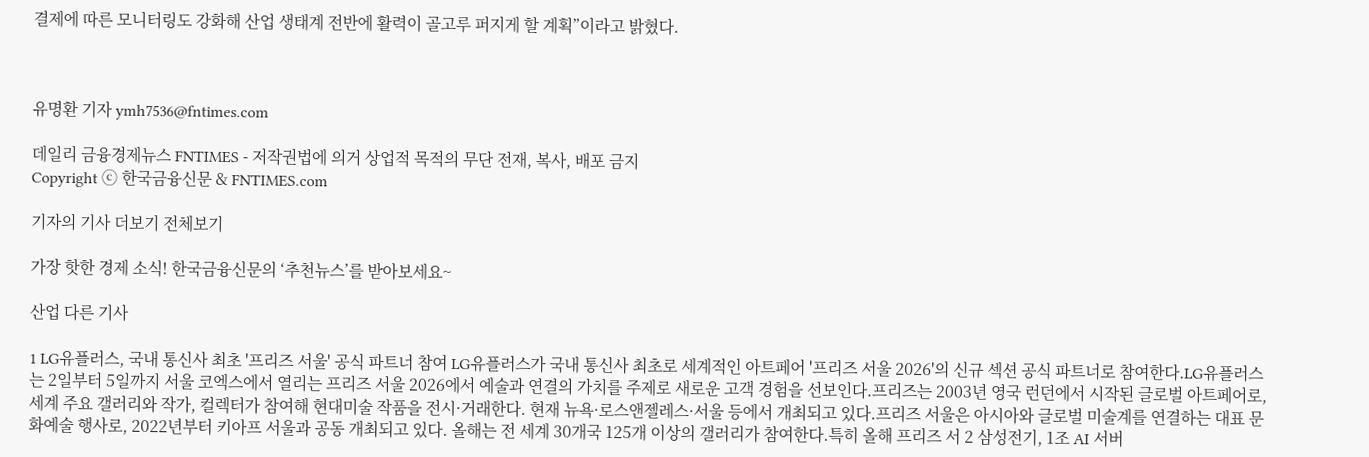결제에 따른 모니터링도 강화해 산업 생태계 전반에 활력이 골고루 퍼지게 할 계획”이라고 밝혔다.



유명환 기자 ymh7536@fntimes.com

데일리 금융경제뉴스 FNTIMES - 저작권법에 의거 상업적 목적의 무단 전재, 복사, 배포 금지
Copyright ⓒ 한국금융신문 & FNTIMES.com

기자의 기사 더보기 전체보기

가장 핫한 경제 소식! 한국금융신문의 ‘추천뉴스’를 받아보세요~

산업 다른 기사

1 LG유플러스, 국내 통신사 최초 '프리즈 서울' 공식 파트너 참여 LG유플러스가 국내 통신사 최초로 세계적인 아트페어 '프리즈 서울 2026'의 신규 섹션 공식 파트너로 참여한다.LG유플러스는 2일부터 5일까지 서울 코엑스에서 열리는 프리즈 서울 2026에서 예술과 연결의 가치를 주제로 새로운 고객 경험을 선보인다.프리즈는 2003년 영국 런던에서 시작된 글로벌 아트페어로, 세계 주요 갤러리와 작가, 컬렉터가 참여해 현대미술 작품을 전시·거래한다. 현재 뉴욕·로스앤젤레스·서울 등에서 개최되고 있다.프리즈 서울은 아시아와 글로벌 미술계를 연결하는 대표 문화예술 행사로, 2022년부터 키아프 서울과 공동 개최되고 있다. 올해는 전 세계 30개국 125개 이상의 갤러리가 참여한다.특히 올해 프리즈 서 2 삼성전기, 1조 AI 서버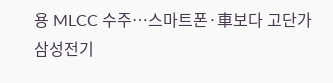용 MLCC 수주…스마트폰·車보다 고단가 삼성전기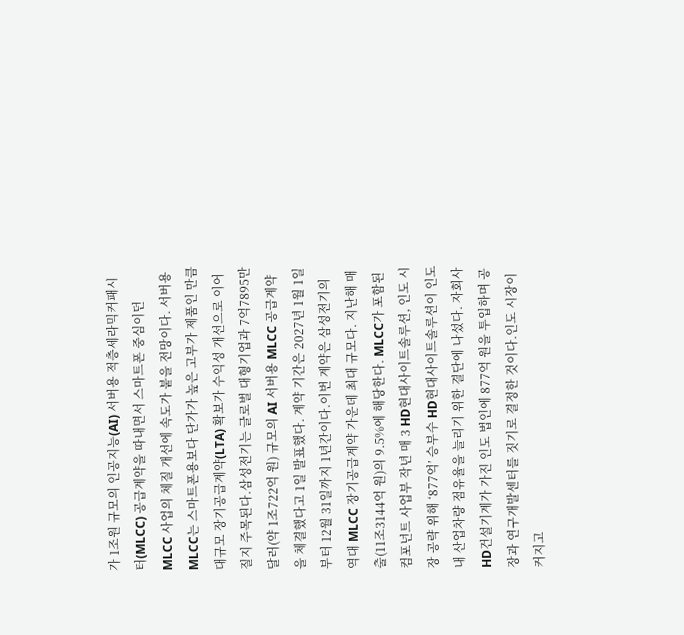가 1조원 규모의 인공지능(AI) 서버용 적층세라믹커패시터(MLCC) 공급계약을 따내면서 스마트폰 중심이던 MLCC 사업의 체질 개선에 속도가 붙을 전망이다. 서버용 MLCC는 스마트폰용보다 단가가 높은 고부가 제품인 만큼 대규모 장기공급계약(LTA) 확보가 수익성 개선으로 이어질지 주목된다.삼성전기는 글로벌 대형기업과 7억7895만 달러(약 1조722억 원) 규모의 AI 서버용 MLCC 공급계약을 체결했다고 1일 발표했다. 계약 기간은 2027년 1월 1일부터 12월 31일까지 1년간이다.이번 계약은 삼성전기의 역대 MLCC 장기공급계약 가운데 최대 규모다. 지난해 매출(11조3144억 원)의 9.5%에 해당한다. MLCC가 포함된 컴포넌트 사업부 작년 매 3 HD현대사이트솔루션, 인도 시장 공략 위해 ‘877억’ 승부수 HD현대사이트솔루션이 인도 내 산업차량 점유율을 늘리기 위한 결단에 나섰다. 자회사 HD건설기계가 가진 인도 법인에 877억 원을 투입하며 공장과 연구개발센터를 짓기로 결정한 것이다.인도 시장이 커지고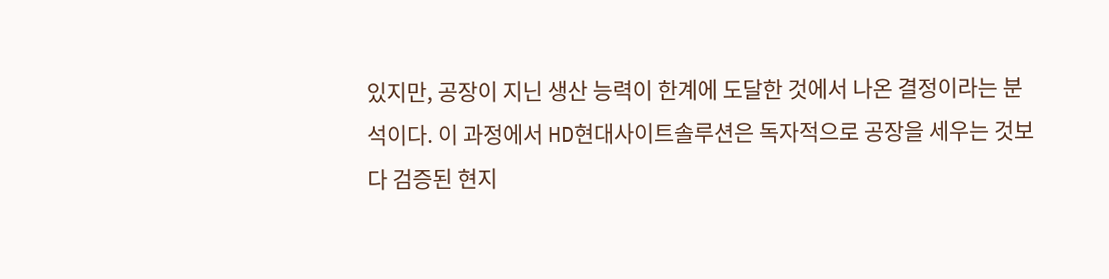있지만, 공장이 지닌 생산 능력이 한계에 도달한 것에서 나온 결정이라는 분석이다. 이 과정에서 HD현대사이트솔루션은 독자적으로 공장을 세우는 것보다 검증된 현지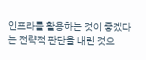인프라를 활용하는 것이 좋겠다는 전략적 판단을 내린 것으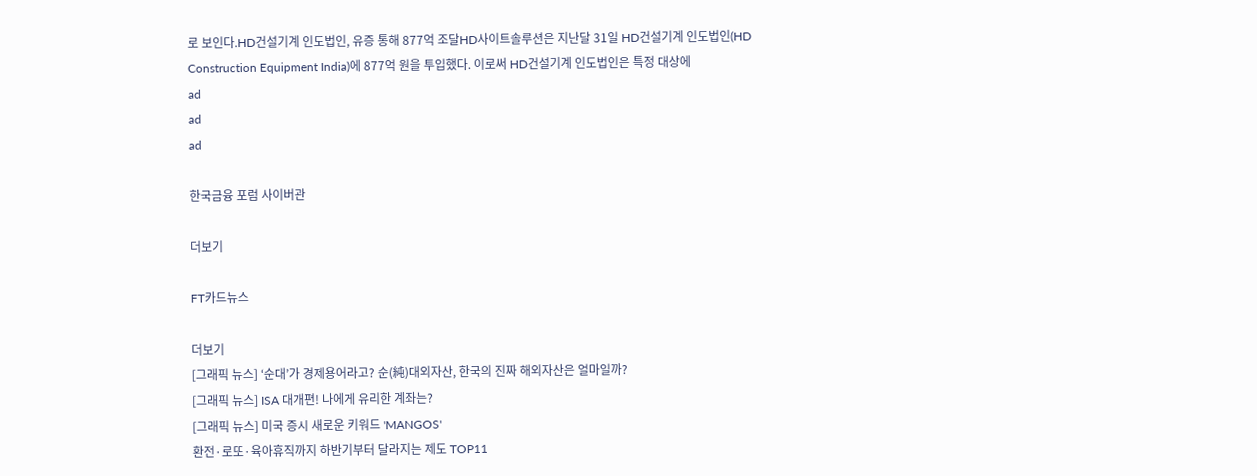로 보인다.HD건설기계 인도법인, 유증 통해 877억 조달HD사이트솔루션은 지난달 31일 HD건설기계 인도법인(HD Construction Equipment India)에 877억 원을 투입했다. 이로써 HD건설기계 인도법인은 특정 대상에
ad
ad
ad

한국금융 포럼 사이버관

더보기

FT카드뉴스

더보기
[그래픽 뉴스] ‘순대’가 경제용어라고? 순(純)대외자산, 한국의 진짜 해외자산은 얼마일까?
[그래픽 뉴스] ISA 대개편! 나에게 유리한 계좌는?
[그래픽 뉴스] 미국 증시 새로운 키워드 'MANGOS'
환전·로또·육아휴직까지 하반기부터 달라지는 제도 TOP11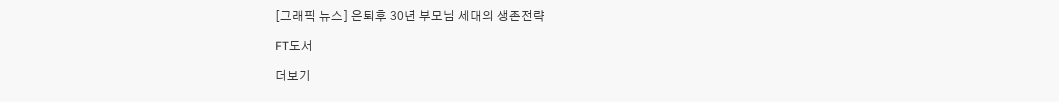[그래픽 뉴스] 은퇴후 30년 부모님 세대의 생존전략

FT도서

더보기